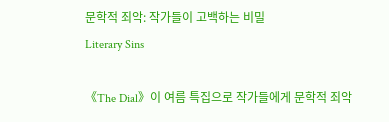문학적 죄악: 작가들이 고백하는 비밀
Literary Sins

《The Dial》이 여름 특집으로 작가들에게 문학적 죄악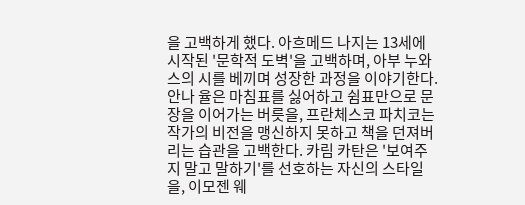을 고백하게 했다. 아흐메드 나지는 13세에 시작된 '문학적 도벽'을 고백하며, 아부 누와스의 시를 베끼며 성장한 과정을 이야기한다. 안나 율은 마침표를 싫어하고 쉼표만으로 문장을 이어가는 버릇을, 프란체스코 파치코는 작가의 비전을 맹신하지 못하고 책을 던져버리는 습관을 고백한다. 카림 카탄은 '보여주지 말고 말하기'를 선호하는 자신의 스타일을, 이모젠 웨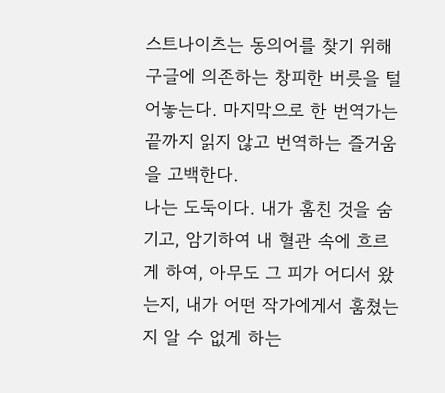스트나이츠는 동의어를 찾기 위해 구글에 의존하는 창피한 버릇을 털어놓는다. 마지막으로 한 번역가는 끝까지 읽지 않고 번역하는 즐거움을 고백한다.
나는 도둑이다. 내가 훔친 것을 숨기고, 암기하여 내 혈관 속에 흐르게 하여, 아무도 그 피가 어디서 왔는지, 내가 어떤 작가에게서 훔쳤는지 알 수 없게 하는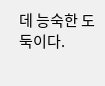데 능숙한 도둑이다.